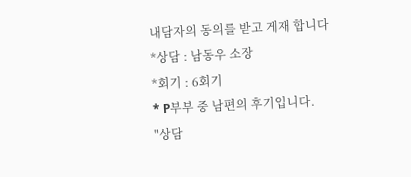내담자의 동의를 받고 게재 합니다
*상담 : 남동우 소장
*회기 : 6회기
* P부부 중 남편의 후기입니다.
"상담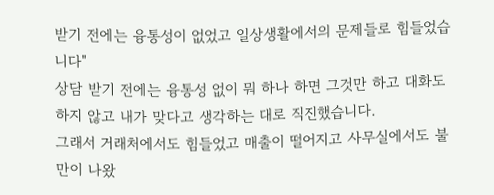받기 전에는 융통성이 없었고 일상생활에서의 문제들로 힘들었습니다"
상담 받기 전에는 융통성 없이 뭐 하나 하면 그것만 하고 대화도 하지 않고 내가 맞다고 생각하는 대로 직진했습니다.
그래서 거래처에서도 힘들었고 매출이 떨어지고 사무실에서도 불만이 나왔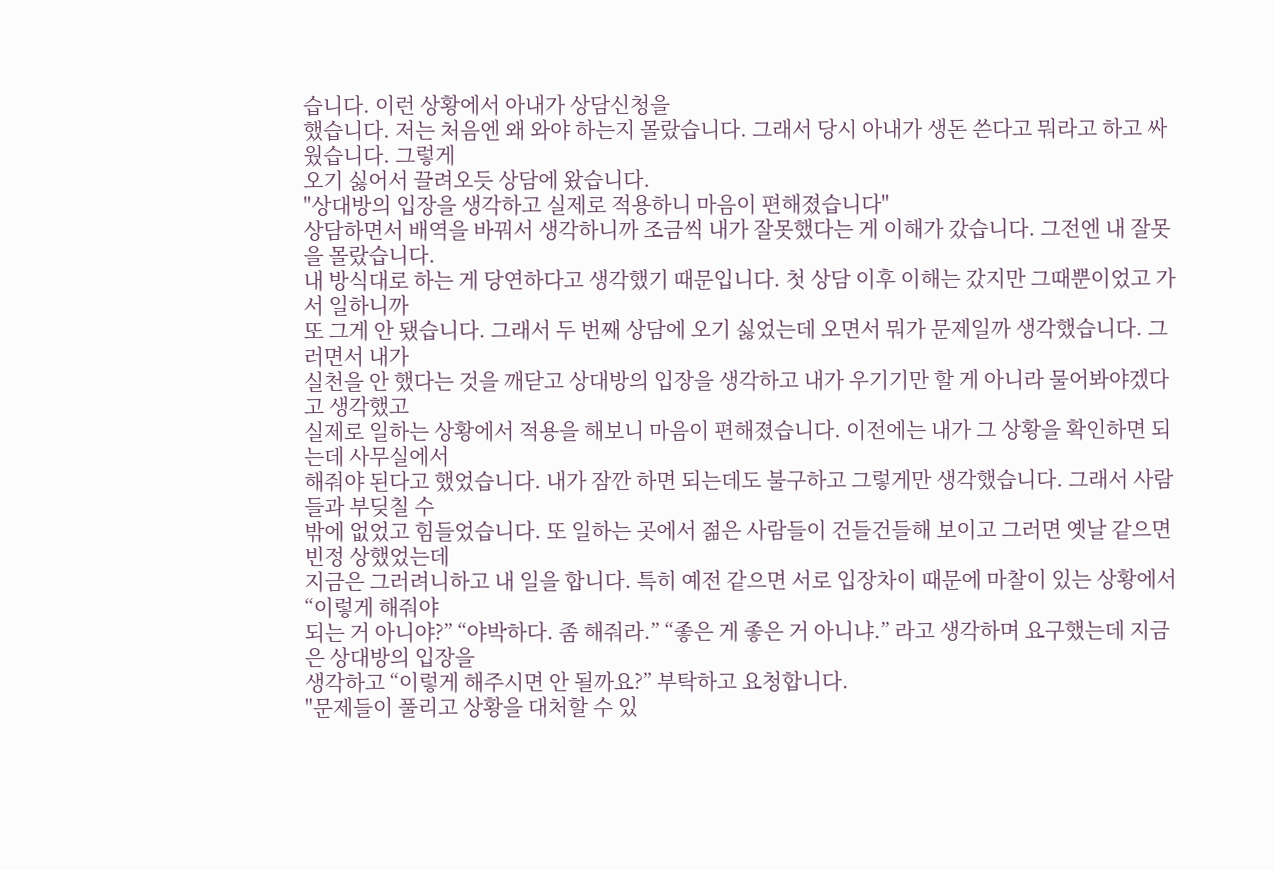습니다. 이런 상황에서 아내가 상담신청을
했습니다. 저는 처음엔 왜 와야 하는지 몰랐습니다. 그래서 당시 아내가 생돈 쓴다고 뭐라고 하고 싸웠습니다. 그렇게
오기 싫어서 끌려오듯 상담에 왔습니다.
"상대방의 입장을 생각하고 실제로 적용하니 마음이 편해졌습니다"
상담하면서 배역을 바꿔서 생각하니까 조금씩 내가 잘못했다는 게 이해가 갔습니다. 그전엔 내 잘못을 몰랐습니다.
내 방식대로 하는 게 당연하다고 생각했기 때문입니다. 첫 상담 이후 이해는 갔지만 그때뿐이었고 가서 일하니까
또 그게 안 됐습니다. 그래서 두 번째 상담에 오기 싫었는데 오면서 뭐가 문제일까 생각했습니다. 그러면서 내가
실천을 안 했다는 것을 깨닫고 상대방의 입장을 생각하고 내가 우기기만 할 게 아니라 물어봐야겠다고 생각했고
실제로 일하는 상황에서 적용을 해보니 마음이 편해졌습니다. 이전에는 내가 그 상황을 확인하면 되는데 사무실에서
해줘야 된다고 했었습니다. 내가 잠깐 하면 되는데도 불구하고 그렇게만 생각했습니다. 그래서 사람들과 부딪칠 수
밖에 없었고 힘들었습니다. 또 일하는 곳에서 젊은 사람들이 건들건들해 보이고 그러면 옛날 같으면 빈정 상했었는데
지금은 그러려니하고 내 일을 합니다. 특히 예전 같으면 서로 입장차이 때문에 마찰이 있는 상황에서 “이렇게 해줘야
되는 거 아니야?” “야박하다. 좀 해줘라.” “좋은 게 좋은 거 아니냐.” 라고 생각하며 요구했는데 지금은 상대방의 입장을
생각하고 “이렇게 해주시면 안 될까요?” 부탁하고 요청합니다.
"문제들이 풀리고 상황을 대처할 수 있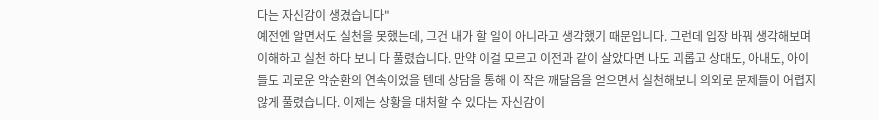다는 자신감이 생겼습니다"
예전엔 알면서도 실천을 못했는데, 그건 내가 할 일이 아니라고 생각했기 때문입니다. 그런데 입장 바꿔 생각해보며
이해하고 실천 하다 보니 다 풀렸습니다. 만약 이걸 모르고 이전과 같이 살았다면 나도 괴롭고 상대도, 아내도, 아이
들도 괴로운 악순환의 연속이었을 텐데 상담을 통해 이 작은 깨달음을 얻으면서 실천해보니 의외로 문제들이 어렵지
않게 풀렸습니다. 이제는 상황을 대처할 수 있다는 자신감이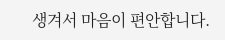생겨서 마음이 편안합니다.